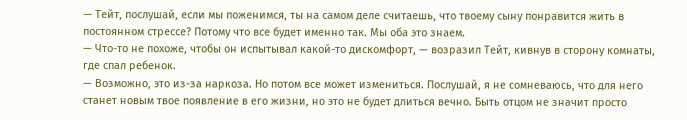— Тейт, послушай, если мы поженимся, ты на самом деле считаешь, что твоему сыну понравится жить в постоянном стрессе? Потому что все будет именно так. Мы оба это знаем.
— Что-то не похоже, чтобы он испытывал какой-то дискомфорт, — возразил Тейт, кивнув в сторону комнаты, где спал ребенок.
— Возможно, это из-за наркоза. Но потом все может измениться. Послушай, я не сомневаюсь, что для него станет новым твое появление в его жизни, но это не будет длиться вечно. Быть отцом не значит просто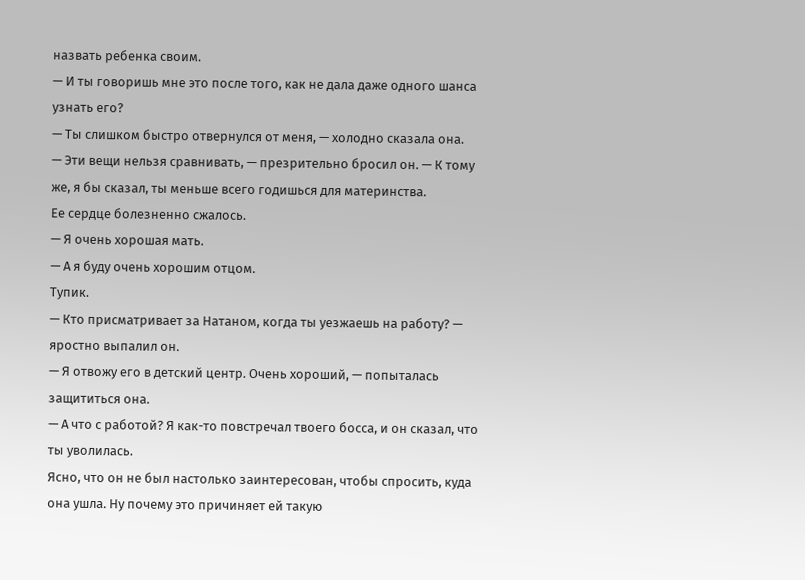назвать ребенка своим.
— И ты говоришь мне это после того, как не дала даже одного шанса узнать его?
— Ты слишком быстро отвернулся от меня, — холодно сказала она.
— Эти вещи нельзя сравнивать, — презрительно бросил он. — К тому же, я бы сказал, ты меньше всего годишься для материнства.
Ее сердце болезненно сжалось.
— Я очень хорошая мать.
— А я буду очень хорошим отцом.
Тупик.
— Кто присматривает за Натаном, когда ты уезжаешь на работу? — яростно выпалил он.
— Я отвожу его в детский центр. Очень хороший, — попыталась защититься она.
— А что с работой? Я как-то повстречал твоего босса, и он сказал, что ты уволилась.
Ясно, что он не был настолько заинтересован, чтобы спросить, куда она ушла. Ну почему это причиняет ей такую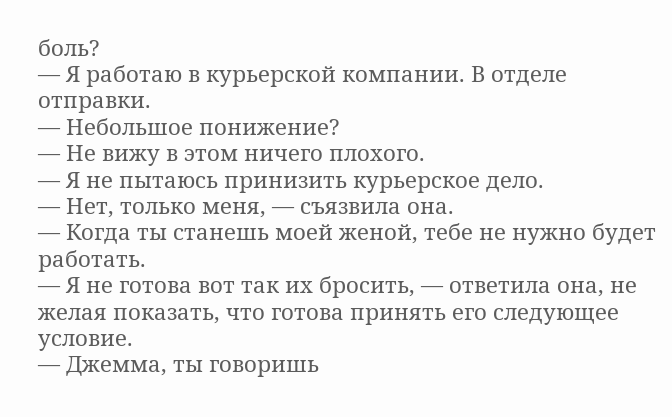боль?
— Я работаю в курьерской компании. В отделе отправки.
— Небольшое понижение?
— Не вижу в этом ничего плохого.
— Я не пытаюсь принизить курьерское дело.
— Нет, только меня, — съязвила она.
— Когда ты станешь моей женой, тебе не нужно будет работать.
— Я не готова вот так их бросить, — ответила она, не желая показать, что готова принять его следующее условие.
— Джемма, ты говоришь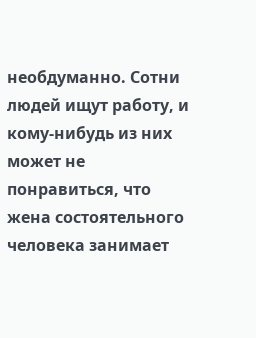необдуманно. Сотни людей ищут работу, и кому-нибудь из них может не понравиться, что жена состоятельного человека занимает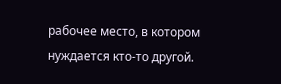рабочее место, в котором нуждается кто-то другой.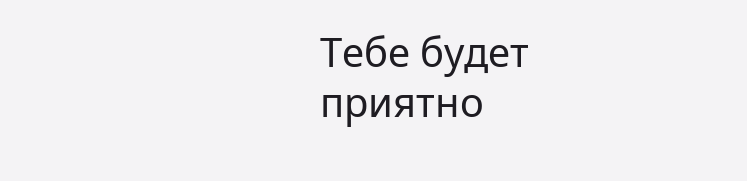Тебе будет приятно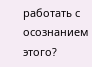работать с осознанием этого?